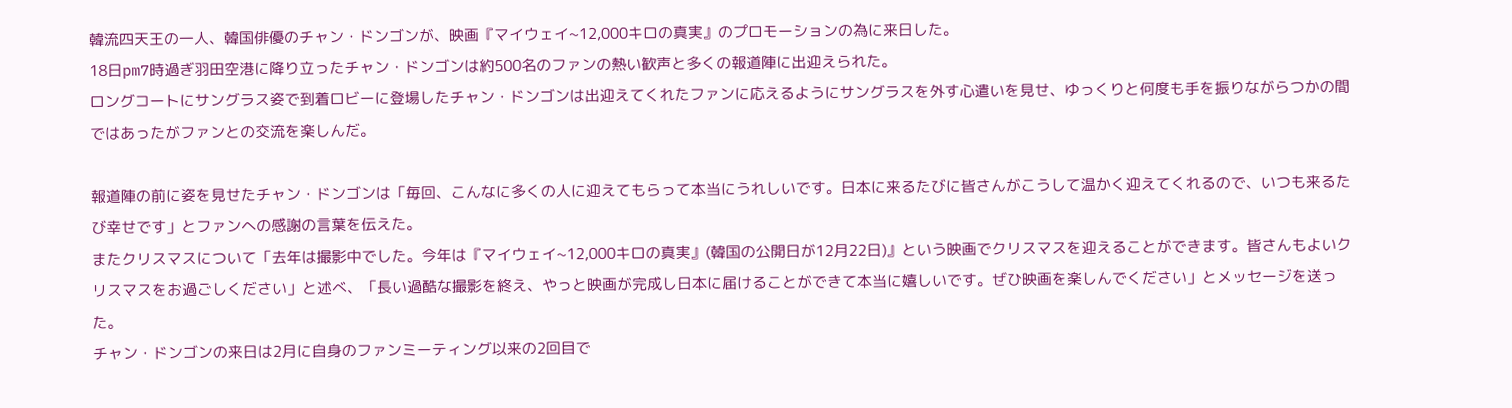韓流四天王の一人、韓国俳優のチャン・ドンゴンが、映画『マイウェイ~12,000キロの真実』のプロモーションの為に来日した。
18日pm7時過ぎ羽田空港に降り立ったチャン・ドンゴンは約500名のファンの熱い歓声と多くの報道陣に出迎えられた。
ロングコートにサングラス姿で到着ロビーに登場したチャン・ドンゴンは出迎えてくれたファンに応えるようにサングラスを外す心遣いを見せ、ゆっくりと何度も手を振りながらつかの間ではあったがファンとの交流を楽しんだ。

報道陣の前に姿を見せたチャン・ドンゴンは「毎回、こんなに多くの人に迎えてもらって本当にうれしいです。日本に来るたびに皆さんがこうして温かく迎えてくれるので、いつも来るたび幸せです」とファンへの感謝の言葉を伝えた。
またクリスマスについて「去年は撮影中でした。今年は『マイウェイ~12,000キロの真実』(韓国の公開日が12月22日)』という映画でクリスマスを迎えることができます。皆さんもよいクリスマスをお過ごしください」と述べ、「長い過酷な撮影を終え、やっと映画が完成し日本に届けることができて本当に嬉しいです。ぜひ映画を楽しんでください」とメッセージを送った。
チャン・ドンゴンの来日は2月に自身のファンミーティング以来の2回目で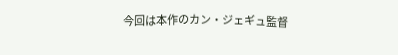今回は本作のカン・ジェギュ監督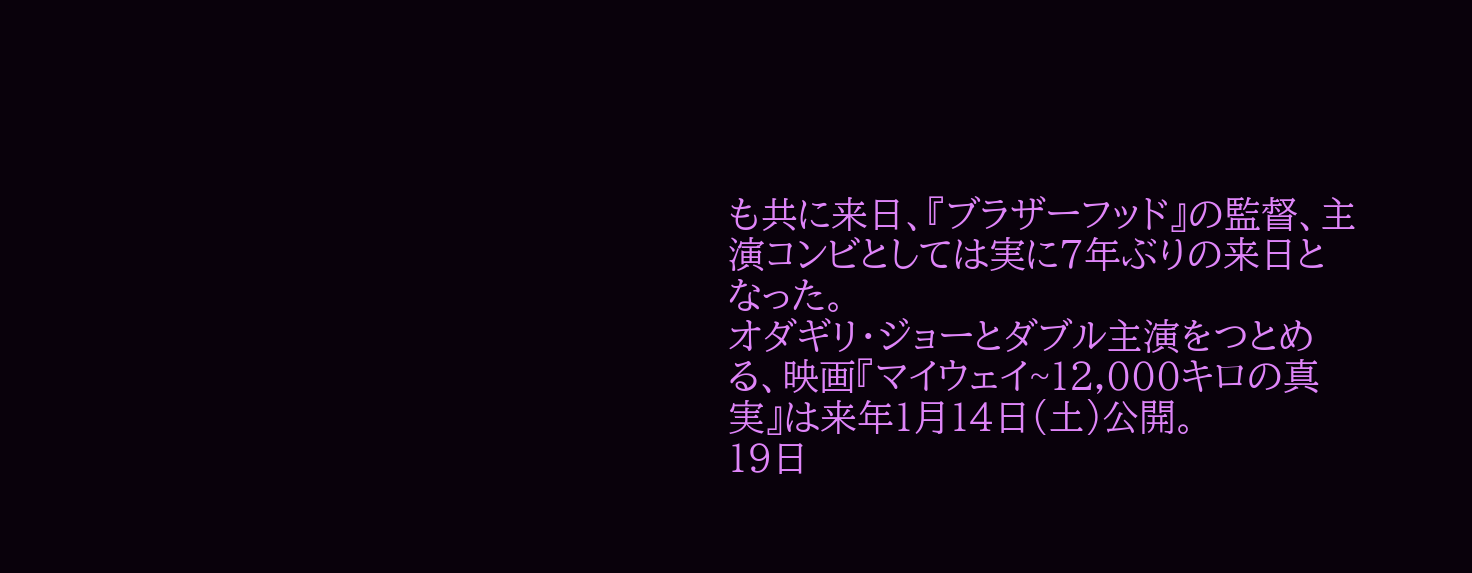も共に来日、『ブラザーフッド』の監督、主演コンビとしては実に7年ぶりの来日となった。
オダギリ・ジョーとダブル主演をつとめる、映画『マイウェイ~12,000キロの真実』は来年1月14日(土)公開。
19日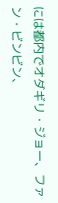には都内でオダギリ・ジョー、ファン・ビンビン、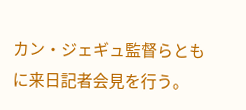カン・ジェギュ監督らともに来日記者会見を行う。